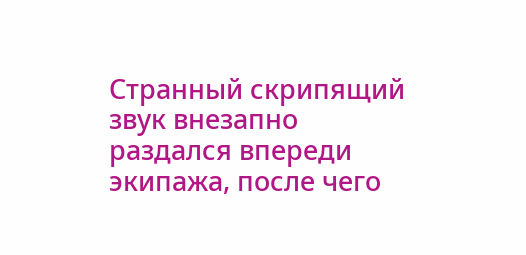Странный скрипящий звук внезапно раздался впереди экипажа, после чего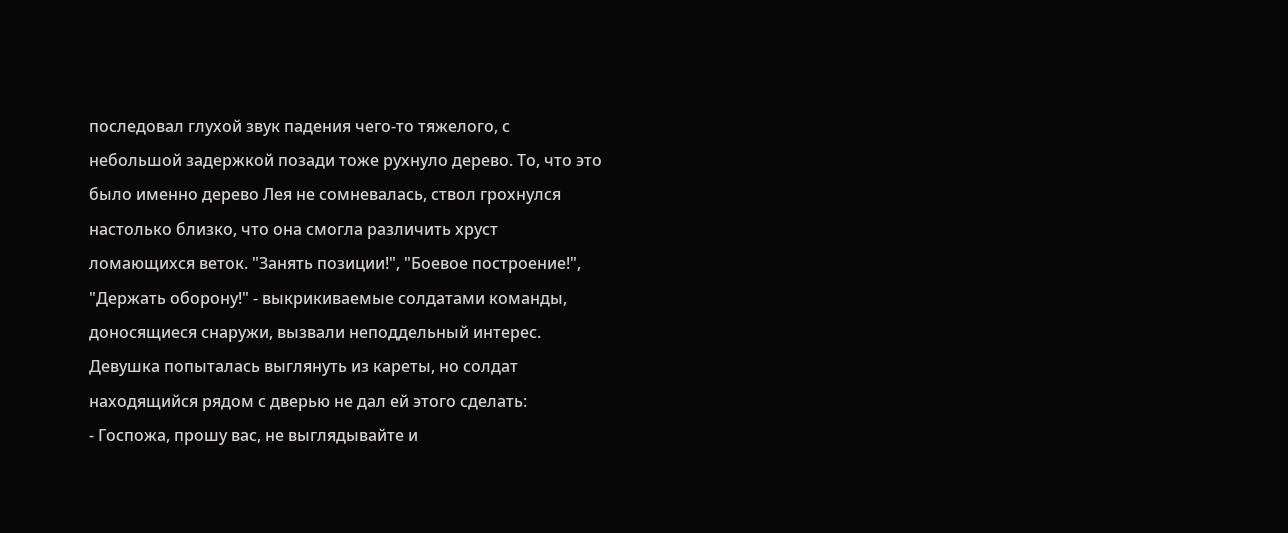последовал глухой звук падения чего-то тяжелого, с небольшой задержкой позади тоже рухнуло дерево. То, что это было именно дерево Лея не сомневалась, ствол грохнулся настолько близко, что она смогла различить хруст ломающихся веток. "Занять позиции!", "Боевое построение!", "Держать оборону!" - выкрикиваемые солдатами команды, доносящиеся снаружи, вызвали неподдельный интерес. Девушка попыталась выглянуть из кареты, но солдат находящийся рядом с дверью не дал ей этого сделать:
- Госпожа, прошу вас, не выглядывайте и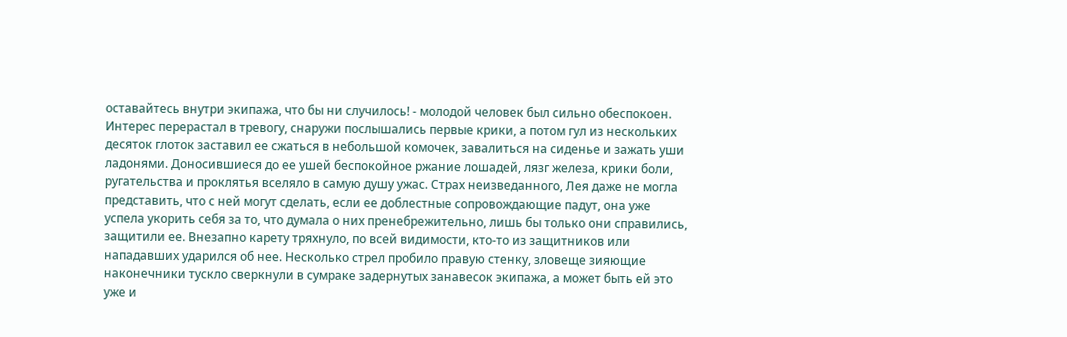оставайтесь внутри экипажа, что бы ни случилось! - молодой человек был сильно обеспокоен.
Интерес перерастал в тревогу, снаружи послышались первые крики, а потом гул из нескольких десяток глоток заставил ее сжаться в небольшой комочек, завалиться на сиденье и зажать уши ладонями. Доносившиеся до ее ушей беспокойное ржание лошадей, лязг железа, крики боли, ругательства и проклятья вселяло в самую душу ужас. Страх неизведанного, Лея даже не могла представить, что с ней могут сделать, если ее доблестные сопровождающие падут, она уже успела укорить себя за то, что думала о них пренебрежительно, лишь бы только они справились, защитили ее. Внезапно карету тряхнуло, по всей видимости, кто-то из защитников или нападавших ударился об нее. Несколько стрел пробило правую стенку, зловеще зияющие наконечники тускло сверкнули в сумраке задернутых занавесок экипажа, а может быть ей это уже и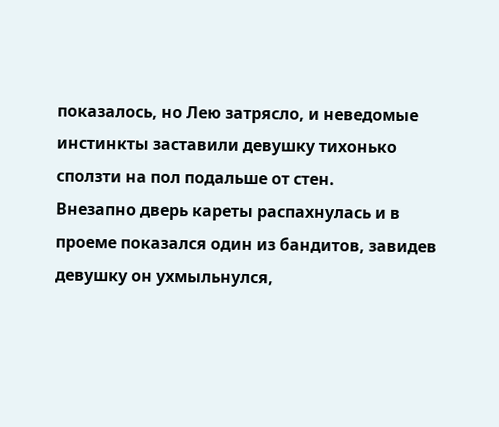показалось, но Лею затрясло, и неведомые инстинкты заставили девушку тихонько сползти на пол подальше от стен.
Внезапно дверь кареты распахнулась и в проеме показался один из бандитов, завидев девушку он ухмыльнулся,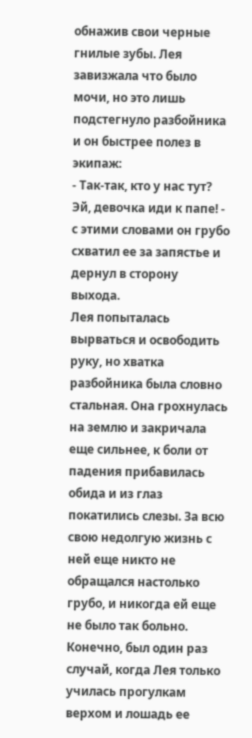обнажив свои черные гнилые зубы. Лея завизжала что было мочи, но это лишь подстегнуло разбойника и он быстрее полез в экипаж:
- Так-так, кто у нас тут? Эй, девочка иди к папе! - с этими словами он грубо схватил ее за запястье и дернул в сторону выхода.
Лея попыталась вырваться и освободить руку, но хватка разбойника была словно стальная. Она грохнулась на землю и закричала еще сильнее, к боли от падения прибавилась обида и из глаз покатились слезы. За всю свою недолгую жизнь с ней еще никто не обращался настолько грубо, и никогда ей еще не было так больно. Конечно, был один раз случай, когда Лея только училась прогулкам верхом и лошадь ее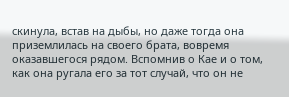скинула, встав на дыбы, но даже тогда она приземлилась на своего брата, вовремя оказавшегося рядом. Вспомнив о Кае и о том, как она ругала его за тот случай, что он не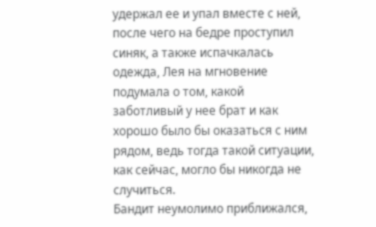удержал ее и упал вместе с ней, после чего на бедре проступил синяк, а также испачкалась одежда, Лея на мгновение подумала о том, какой заботливый у нее брат и как хорошо было бы оказаться с ним рядом, ведь тогда такой ситуации, как сейчас, могло бы никогда не случиться.
Бандит неумолимо приближался,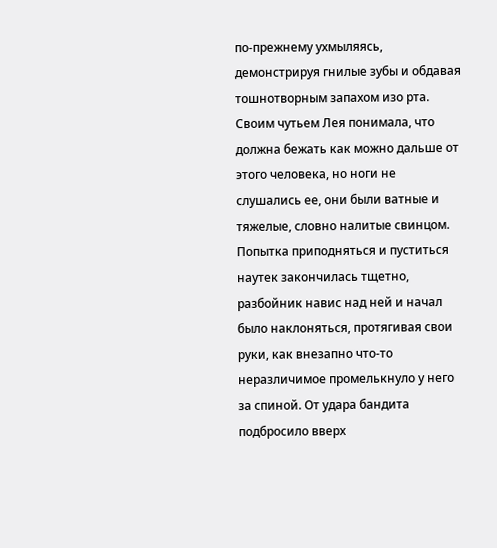по-прежнему ухмыляясь, демонстрируя гнилые зубы и обдавая тошнотворным запахом изо рта. Своим чутьем Лея понимала, что должна бежать как можно дальше от этого человека, но ноги не слушались ее, они были ватные и тяжелые, словно налитые свинцом. Попытка приподняться и пуститься наутек закончилась тщетно, разбойник навис над ней и начал было наклоняться, протягивая свои руки, как внезапно что-то неразличимое промелькнуло у него за спиной. От удара бандита подбросило вверх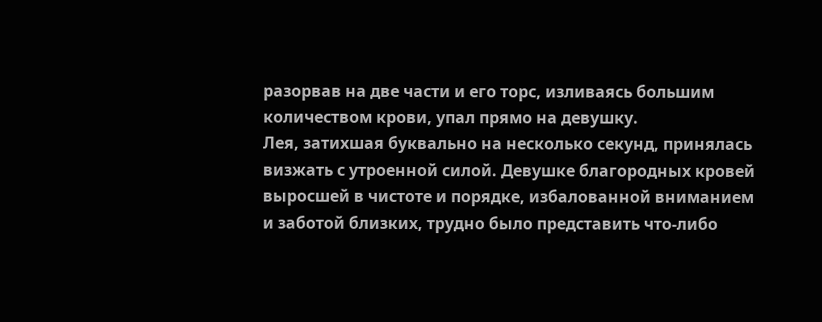разорвав на две части и его торс, изливаясь большим количеством крови, упал прямо на девушку.
Лея, затихшая буквально на несколько секунд, принялась визжать с утроенной силой. Девушке благородных кровей выросшей в чистоте и порядке, избалованной вниманием и заботой близких, трудно было представить что-либо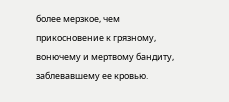более мерзкое, чем прикосновение к грязному, вонючему и мертвому бандиту, заблевавшему ее кровью.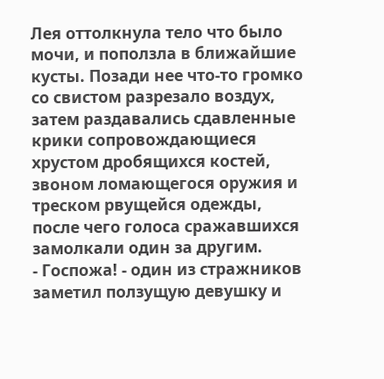Лея оттолкнула тело что было мочи, и поползла в ближайшие кусты. Позади нее что-то громко со свистом разрезало воздух, затем раздавались сдавленные крики сопровождающиеся хрустом дробящихся костей, звоном ломающегося оружия и треском рвущейся одежды, после чего голоса сражавшихся замолкали один за другим.
- Госпожа! - один из стражников заметил ползущую девушку и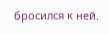бросился к ней.